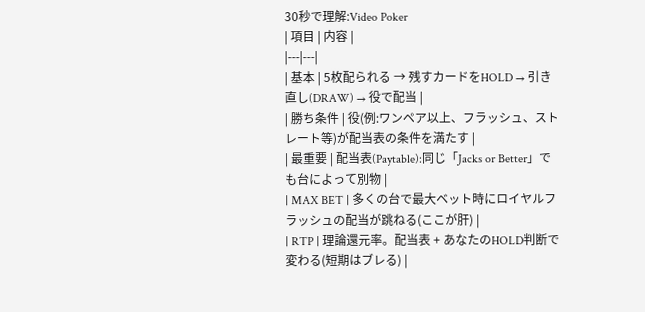30秒で理解:Video Poker
| 項目 | 内容 |
|---|---|
| 基本 | 5枚配られる → 残すカードをHOLD → 引き直し(DRAW) → 役で配当 |
| 勝ち条件 | 役(例:ワンペア以上、フラッシュ、ストレート等)が配当表の条件を満たす |
| 最重要 | 配当表(Paytable):同じ「Jacks or Better」でも台によって別物 |
| MAX BET | 多くの台で最大ベット時にロイヤルフラッシュの配当が跳ねる(ここが肝) |
| RTP | 理論還元率。配当表 + あなたのHOLD判断で変わる(短期はブレる) |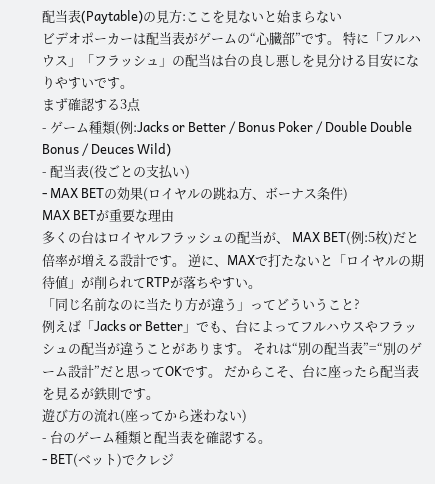配当表(Paytable)の見方:ここを見ないと始まらない
ビデオポーカーは配当表がゲームの“心臓部”です。 特に「フルハウス」「フラッシュ」の配当は台の良し悪しを見分ける目安になりやすいです。
まず確認する3点
- ゲーム種類(例:Jacks or Better / Bonus Poker / Double Double Bonus / Deuces Wild)
- 配当表(役ごとの支払い)
- MAX BETの効果(ロイヤルの跳ね方、ボーナス条件)
MAX BETが重要な理由
多くの台はロイヤルフラッシュの配当が、 MAX BET(例:5枚)だと倍率が増える設計です。 逆に、MAXで打たないと「ロイヤルの期待値」が削られてRTPが落ちやすい。
「同じ名前なのに当たり方が違う」ってどういうこと?
例えば「Jacks or Better」でも、台によってフルハウスやフラッシュの配当が違うことがあります。 それは“別の配当表”=“別のゲーム設計”だと思ってOKです。 だからこそ、台に座ったら配当表を見るが鉄則です。
遊び方の流れ(座ってから迷わない)
- 台のゲーム種類と配当表を確認する。
- BET(ベット)でクレジ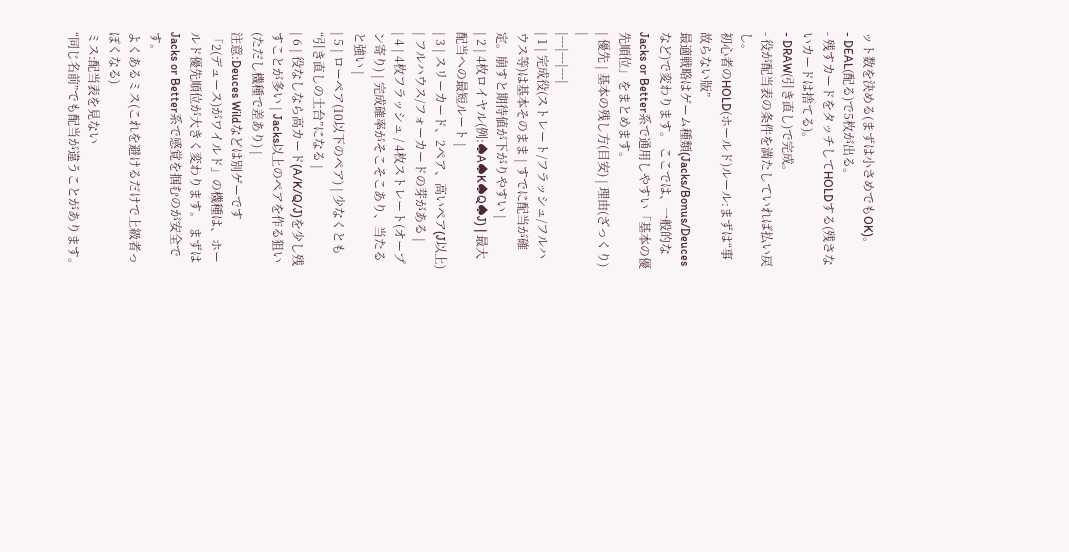ット数を決める(まずは小さめでもOK)。
- DEAL(配る)で5枚が出る。
- 残すカードをタッチしてHOLDする(残さないカードは捨てる)。
- DRAW(引き直し)で完成。
- 役が配当表の条件を満たしていれば払い戻し。
初心者のHOLD(ホールド)ルール:まずは“事故らない版”
最適戦略はゲーム種類(Jacks/Bonus/Deucesなど)で変わります。 ここでは、一般的なJacks or Better系で通用しやすい「基本の優先順位」をまとめます。
| 優先 | 基本の残し方(目安) | 理由(ざっくり) |
|---|---|---|
| 1 | 完成役(ストレート/フラッシュ/フルハウス等)は基本そのまま | すでに配当が確定。崩すと期待値が下がりやすい |
| 2 | 4枚ロイヤル(例:♠A♠K♠Q♠J) | 最大配当への最短ルート |
| 3 | スリーカード、2ペア、高いペア(J以上) | フルハウス/フォーカードの芽がある |
| 4 | 4枚フラッシュ / 4枚ストレート(オープン寄り) | 完成確率がそこそこあり、当たると強い |
| 5 | ローペア(10以下のペア) | 少なくとも“引き直しの土台”になる |
| 6 | 役なしなら高カード(A/K/Q/J)を少し残すことが多い | Jacks以上のペアを作る狙い(ただし機種で差あり) |
注意:Deuces Wildなどは別ゲーです
「2(デュース)がワイルド」の機種は、ホールド優先順位が大きく変わります。 まずはJacks or Better系で感覚を掴むのが安全です。
よくあるミス(これを避けるだけで上級者っぽくなる)
ミス:配当表を見ない
“同じ名前”でも配当が違うことがあります。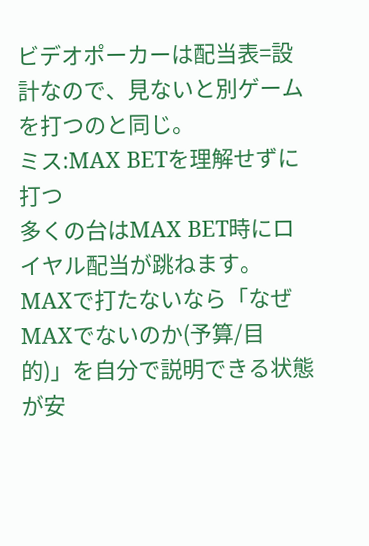ビデオポーカーは配当表=設計なので、見ないと別ゲームを打つのと同じ。
ミス:MAX BETを理解せずに打つ
多くの台はMAX BET時にロイヤル配当が跳ねます。 MAXで打たないなら「なぜMAXでないのか(予算/目的)」を自分で説明できる状態が安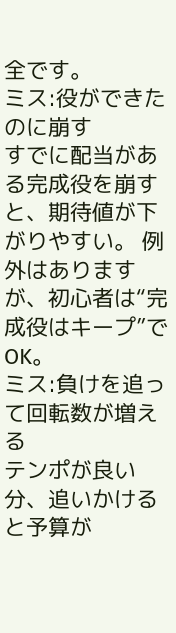全です。
ミス:役ができたのに崩す
すでに配当がある完成役を崩すと、期待値が下がりやすい。 例外はありますが、初心者は“完成役はキープ”でOK。
ミス:負けを追って回転数が増える
テンポが良い分、追いかけると予算が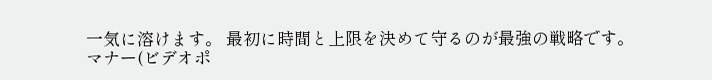一気に溶けます。 最初に時間と上限を決めて守るのが最強の戦略です。
マナー(ビデオポ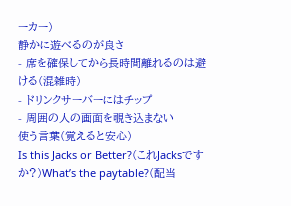ーカー)
静かに遊べるのが良さ
- 席を確保してから長時間離れるのは避ける(混雑時)
- ドリンクサーバーにはチップ
- 周囲の人の画面を覗き込まない
使う言葉(覚えると安心)
Is this Jacks or Better?(これJacksですか?)What’s the paytable?(配当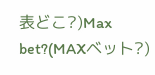表どこ?)Max bet?(MAXベット?)